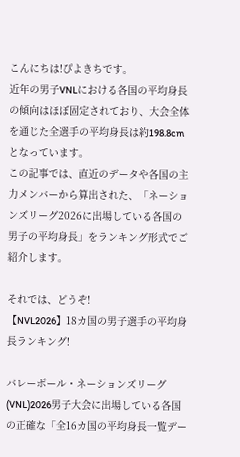こんにちは!ぴよきちです。
近年の男子VNLにおける各国の平均身長の傾向はほぼ固定されており、大会全体を通じた全選手の平均身長は約198.8cmとなっています。
この記事では、直近のデータや各国の主力メンバーから算出された、「ネーションズリーグ2026に出場している各国の男子の平均身長」をランキング形式でご紹介します。

それでは、どうぞ!
【NVL2026】18カ国の男子選手の平均身長ランキング!

バレーボール・ネーションズリーグ(VNL)2026男子大会に出場している各国の正確な「全16カ国の平均身長一覧デー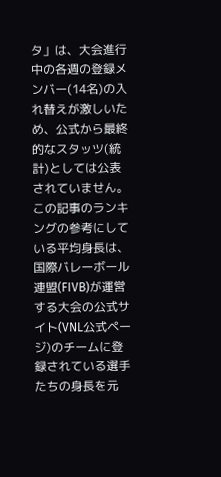タ」は、大会進行中の各週の登録メンバー(14名)の入れ替えが激しいため、公式から最終的なスタッツ(統計)としては公表されていません。
この記事のランキングの参考にしている平均身長は、国際バレーボール連盟(FIVB)が運営する大会の公式サイト(VNL公式ページ)のチームに登録されている選手たちの身長を元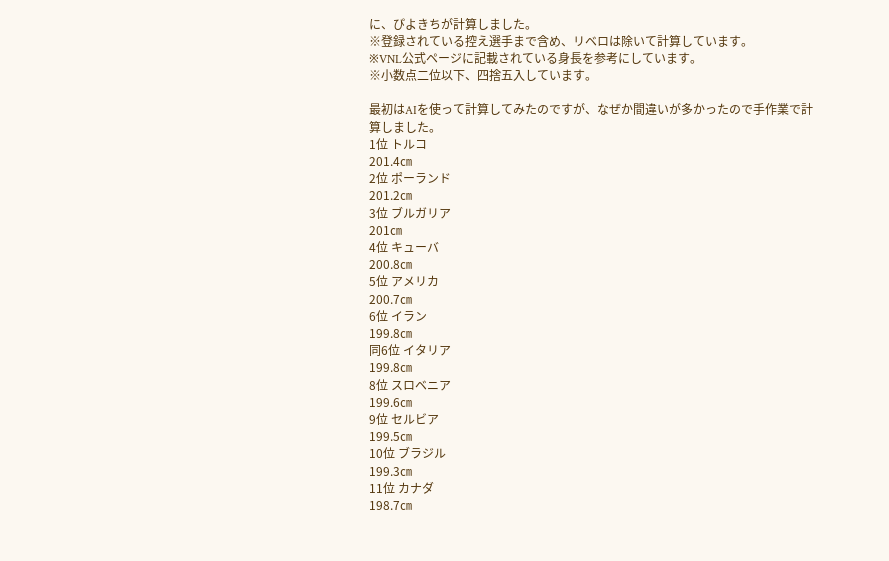に、ぴよきちが計算しました。
※登録されている控え選手まで含め、リベロは除いて計算しています。
※VNL公式ページに記載されている身長を参考にしています。
※小数点二位以下、四捨五入しています。

最初はAIを使って計算してみたのですが、なぜか間違いが多かったので手作業で計算しました。
1位 トルコ
201.4㎝
2位 ポーランド
201.2㎝
3位 ブルガリア
201㎝
4位 キューバ
200.8㎝
5位 アメリカ
200.7㎝
6位 イラン
199.8㎝
同6位 イタリア
199.8㎝
8位 スロベニア
199.6㎝
9位 セルビア
199.5㎝
10位 ブラジル
199.3㎝
11位 カナダ
198.7㎝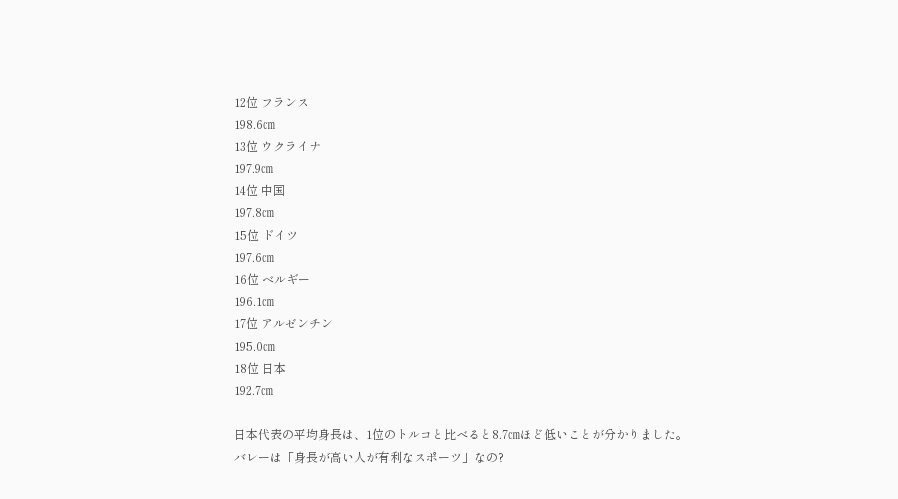12位 フランス
198.6㎝
13位 ウクライナ
197.9㎝
14位 中国
197.8㎝
15位 ドイツ
197.6㎝
16位 ベルギー
196.1㎝
17位 アルゼンチン
195.0㎝
18位 日本
192.7㎝

日本代表の平均身長は、1位のトルコと比べると8.7㎝ほど低いことが分かりました。
バレーは「身長が高い人が有利なスポーツ」なの?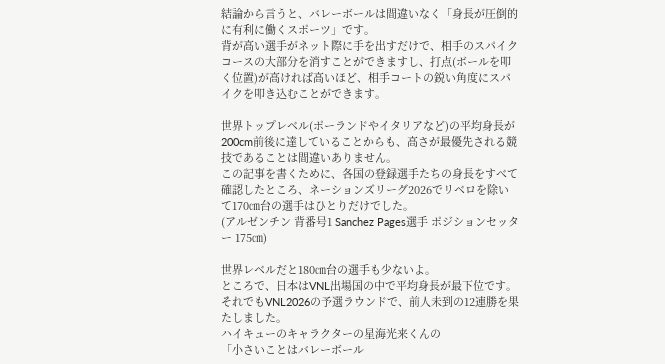結論から言うと、バレーボールは間違いなく「身長が圧倒的に有利に働くスポーツ」です。
背が高い選手がネット際に手を出すだけで、相手のスパイクコースの大部分を消すことができますし、打点(ボールを叩く位置)が高ければ高いほど、相手コートの鋭い角度にスパイクを叩き込むことができます。

世界トップレベル(ポーランドやイタリアなど)の平均身長が200cm前後に達していることからも、高さが最優先される競技であることは間違いありません。
この記事を書くために、各国の登録選手たちの身長をすべて確認したところ、ネーションズリーグ2026でリベロを除いて170㎝台の選手はひとりだけでした。
(アルゼンチン 背番号1 Sanchez Pages選手 ポジションセッター 175㎝)

世界レベルだと180㎝台の選手も少ないよ。
ところで、日本はVNL出場国の中で平均身長が最下位です。
それでもVNL2026の予選ラウンドで、前人未到の12連勝を果たしました。
ハイキューのキャラクターの星海光来くんの
「小さいことはバレーボール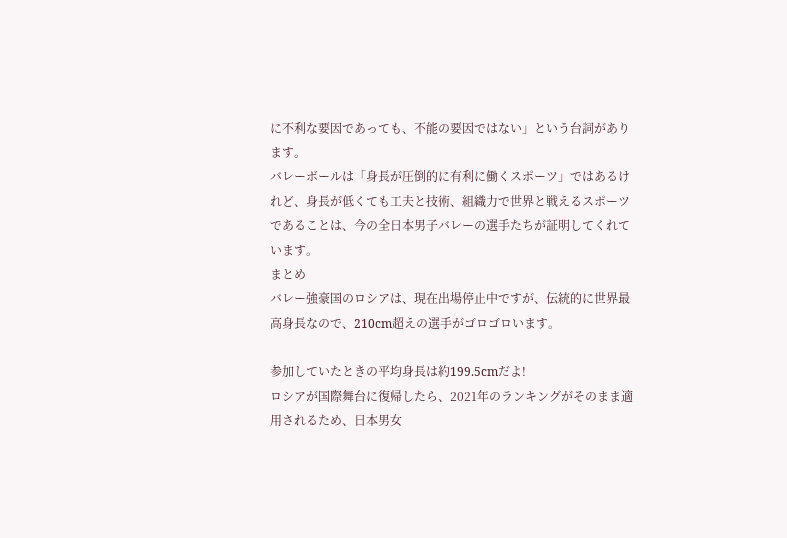に不利な要因であっても、不能の要因ではない」という台詞があります。
バレーボールは「身長が圧倒的に有利に働くスポーツ」ではあるけれど、身長が低くても工夫と技術、組織力で世界と戦えるスポーツであることは、今の全日本男子バレーの選手たちが証明してくれています。
まとめ
バレー強豪国のロシアは、現在出場停止中ですが、伝統的に世界最高身長なので、210cm超えの選手がゴロゴロいます。

参加していたときの平均身長は約199.5cmだよ!
ロシアが国際舞台に復帰したら、2021年のランキングがそのまま適用されるため、日本男女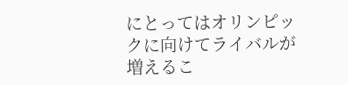にとってはオリンピックに向けてライバルが増えるこ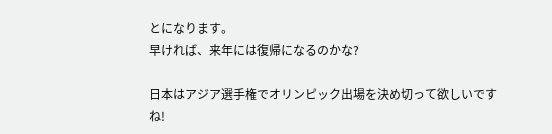とになります。
早ければ、来年には復帰になるのかな?

日本はアジア選手権でオリンピック出場を決め切って欲しいですね!